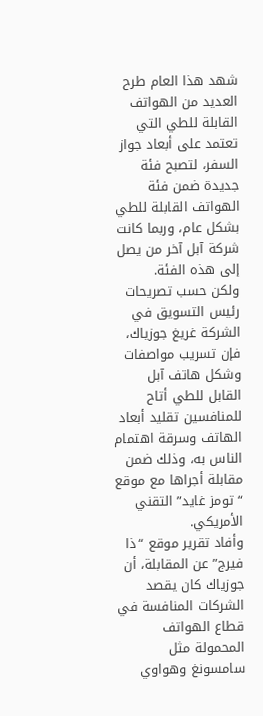شهد هذا العام طرح العديد من الهواتف القابلة للطي التي تعتمد على أبعاد جواز السفر، لتصبح فئة جديدة ضمن فئة الهواتف القابلة للطي بشكل عام، وربما كانت شركة آبل آخر من يصل إلى هذه الفئة.
ولكن حسب تصريحات رئيس التسويق في الشركة غريغ جوزياك، فإن تسريب مواصفات وشكل هاتف آبل القابل للطي أتاح للمنافسين تقليد أبعاد الهاتف وسرقة اهتمام الناس به، وذلك ضمن مقابلة أجراها مع موقع “تومز غايد” التقني الأمريكي.
وأفاد تقرير موقع “ذا فيرج” عن المقابلة، أن جوزياك كان يقصد الشركات المنافسة في قطاع الهواتف المحمولة مثل سامسونغ وهواوي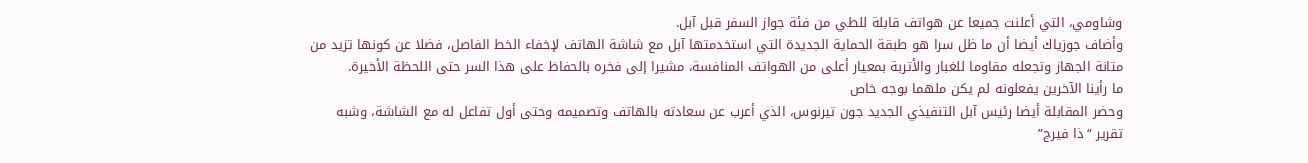وشاومي، التي أعلنت جميعا عن هواتف قابلة للطي من فئة جواز السفر قبل آبل.
وأضاف جوزياك أيضا أن ما ظل سرا هو طبقة الحماية الجديدة التي استخدمتها آبل مع شاشة الهاتف لإخفاء الخط الفاصل، فضلا عن كونها تزيد من متانة الجهاز وتجعله مقاوما للغبار والأتربة بمعيار أعلى من الهواتف المنافسة، مشيرا إلى فخره بالحفاظ على هذا السر حتى اللحظة الأخيرة.
ما رأينا الآخرين يفعلونه لم يكن ملهما بوجه خاص
وحضر المقابلة أيضا رئيس آبل التنفيذي الجديد جون تيرنوس، الذي أعرب عن سعادته بالهاتف وتصميمه وحتى أول تفاعل له مع الشاشة، وشبه تقرير “ذا فيرج”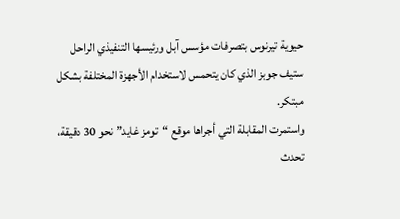حيوية تيرنوس بتصرفات مؤسس آبل ورئيسها التنفيذي الراحل ستيف جوبز الذي كان يتحمس لاستخدام الأجهزة المختلفة بشكل مبتكر.
واستمرت المقابلة التي أجراها موقع “تومز غايد” نحو 30 دقيقة، تحدث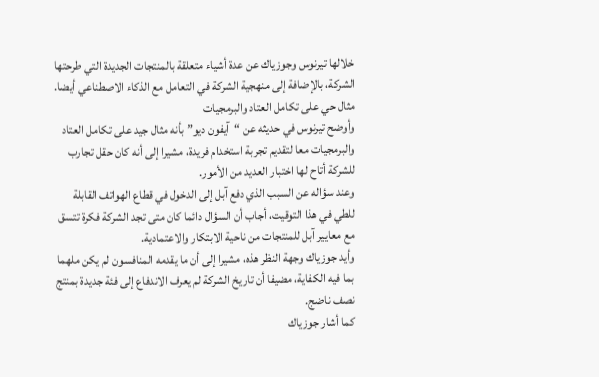خلالها تيرنوس وجوزياك عن عدة أشياء متعلقة بالمنتجات الجديدة التي طرحتها الشركة، بالإضافة إلى منهجية الشركة في التعامل مع الذكاء الاصطناعي أيضا.
مثال حي على تكامل العتاد والبرمجيات
وأوضح تيرنوس في حديثه عن “آيفون ديو” بأنه مثال جيد على تكامل العتاد والبرمجيات معا لتقديم تجربة استخدام فريدة، مشيرا إلى أنه كان حقل تجارب للشركة أتاح لها اختبار العديد من الأمور.
وعند سؤاله عن السبب الذي دفع آبل إلى الدخول في قطاع الهواتف القابلة للطي في هذا التوقيت، أجاب أن السؤال دائما كان متى تجد الشركة فكرة تتسق مع معايير آبل للمنتجات من ناحية الابتكار والاعتمادية.
وأيد جوزياك وجهة النظر هذه، مشيرا إلى أن ما يقدمه المنافسون لم يكن ملهما بما فيه الكفاية، مضيفا أن تاريخ الشركة لم يعرف الاندفاع إلى فئة جديدة بمنتج نصف ناضج.
كما أشار جوزياك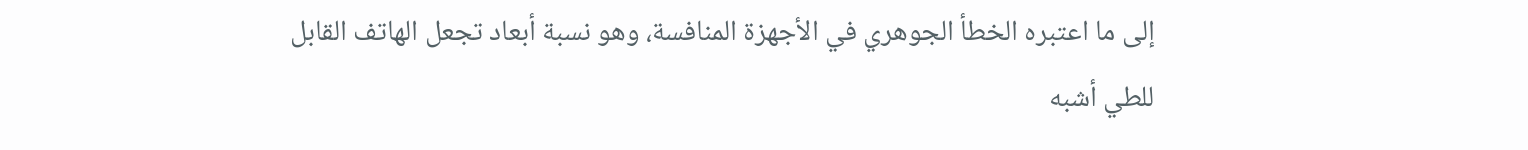إلى ما اعتبره الخطأ الجوهري في الأجهزة المنافسة، وهو نسبة أبعاد تجعل الهاتف القابل للطي أشبه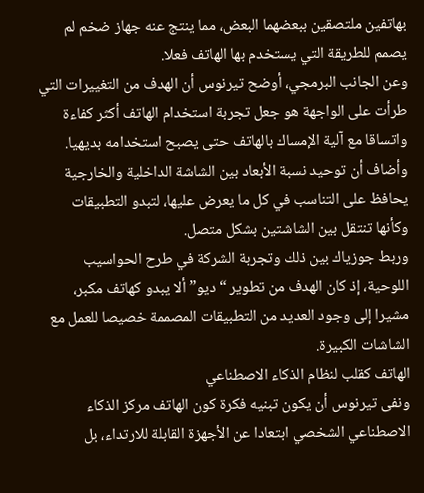بهاتفين ملتصقين ببعضهما البعض، مما ينتج عنه جهاز ضخم لم يصمم للطريقة التي يستخدم بها الهاتف فعلا.
وعن الجانب البرمجي، أوضح تيرنوس أن الهدف من التغييرات التي طرأت على الواجهة هو جعل تجربة استخدام الهاتف أكثر كفاءة واتساقا مع آلية الإمساك بالهاتف حتى يصبح استخدامه بديهيا.
وأضاف أن توحيد نسبة الأبعاد بين الشاشة الداخلية والخارجية يحافظ على التناسب في كل ما يعرض عليها، لتبدو التطبيقات وكأنها تنتقل بين الشاشتين بشكل متصل.
وربط جوزياك بين ذلك وتجربة الشركة في طرح الحواسيب اللوحية، إذ كان الهدف من تطوير “ديو” ألا يبدو كهاتف مكبر، مشيرا إلى وجود العديد من التطبيقات المصممة خصيصا للعمل مع الشاشات الكبيرة.
الهاتف كقلب لنظام الذكاء الاصطناعي
ونفى تيرنوس أن يكون تبنيه فكرة كون الهاتف مركز الذكاء الاصطناعي الشخصي ابتعادا عن الأجهزة القابلة للارتداء، بل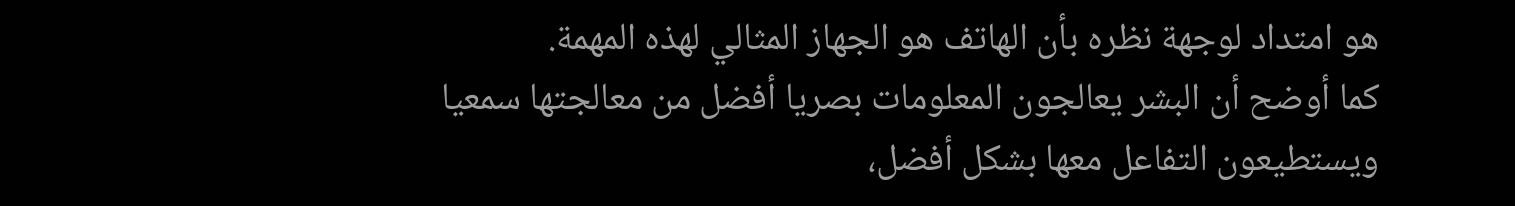هو امتداد لوجهة نظره بأن الهاتف هو الجهاز المثالي لهذه المهمة.
كما أوضح أن البشر يعالجون المعلومات بصريا أفضل من معالجتها سمعيا ويستطيعون التفاعل معها بشكل أفضل،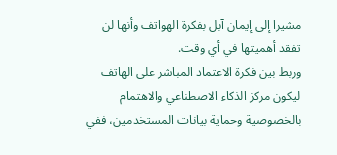مشيرا إلى إيمان آبل بفكرة الهواتف وأنها لن تفقد أهميتها في أي وقت.
وربط بين فكرة الاعتماد المباشر على الهاتف ليكون مركز الذكاء الاصطناعي والاهتمام بالخصوصية وحماية بيانات المستخدمين، ففي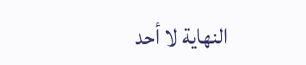النهاية لا أحد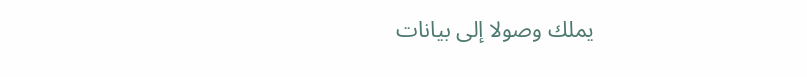يملك وصولا إلى بيانات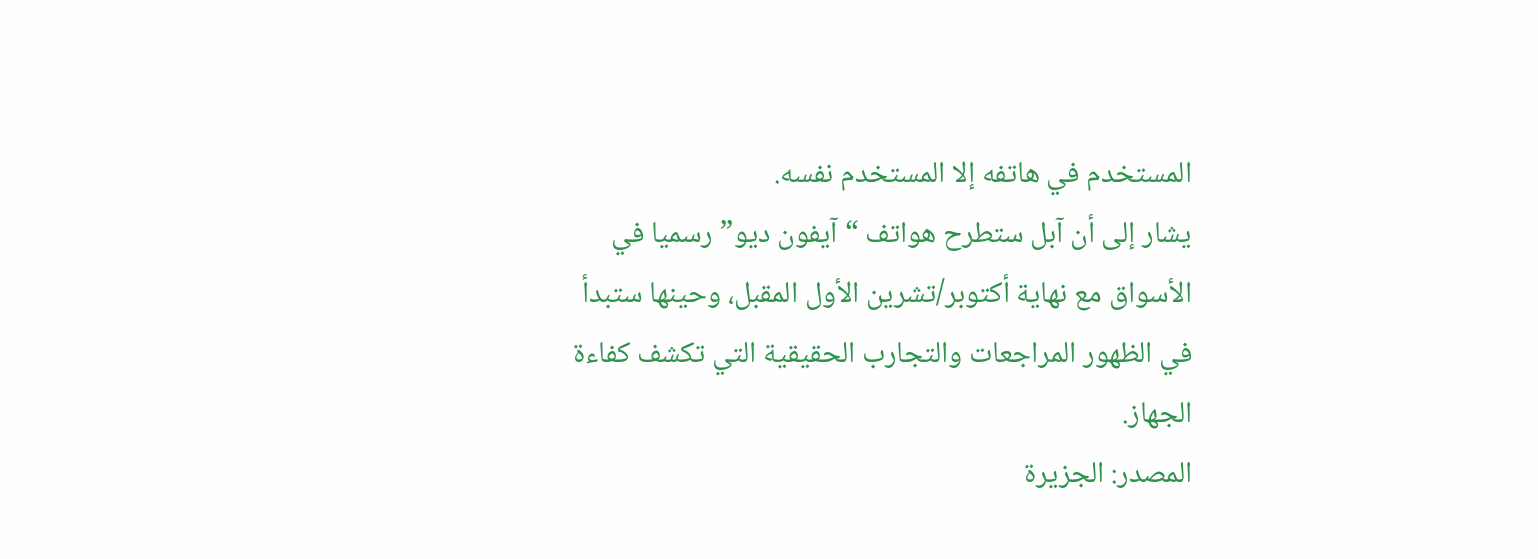المستخدم في هاتفه إلا المستخدم نفسه.
يشار إلى أن آبل ستطرح هواتف “آيفون ديو” رسميا في الأسواق مع نهاية أكتوبر/تشرين الأول المقبل، وحينها ستبدأ في الظهور المراجعات والتجارب الحقيقية التي تكشف كفاءة الجهاز.
المصدر: الجزيرة